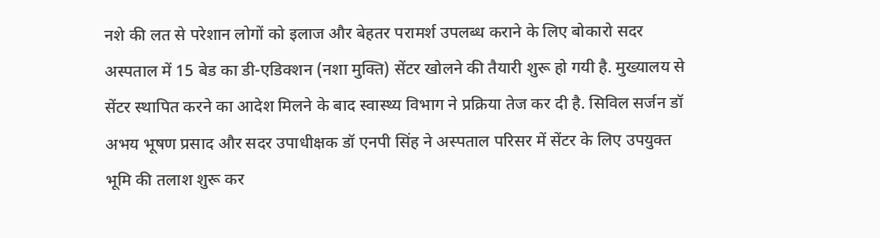नशे की लत से परेशान लोगों को इलाज और बेहतर परामर्श उपलब्ध कराने के लिए बोकारो सदर अस्पताल में 15 बेड का डी-एडिक्शन (नशा मुक्ति) सेंटर खोलने की तैयारी शुरू हो गयी है. मुख्यालय से सेंटर स्थापित करने का आदेश मिलने के बाद स्वास्थ्य विभाग ने प्रक्रिया तेज कर दी है. सिविल सर्जन डॉ अभय भूषण प्रसाद और सदर उपाधीक्षक डॉ एनपी सिंह ने अस्पताल परिसर में सेंटर के लिए उपयुक्त भूमि की तलाश शुरू कर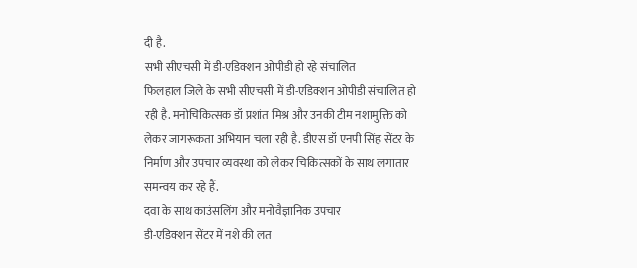दी है.
सभी सीएचसी में डी-एडिक्शन ओपीडी हो रहे संचालित
फिलहाल जिले के सभी सीएचसी में डी-एडिक्शन ओपीडी संचालित हो रही है. मनोचिकित्सक डॉ प्रशांत मिश्र और उनकी टीम नशामुक्ति को लेकर जागरूकता अभियान चला रही है. डीएस डॉ एनपी सिंह सेंटर के निर्माण और उपचार व्यवस्था को लेकर चिकित्सकों के साथ लगातार समन्वय कर रहे हैं.
दवा के साथ काउंसलिंग और मनोवैज्ञानिक उपचार
डी-एडिक्शन सेंटर में नशे की लत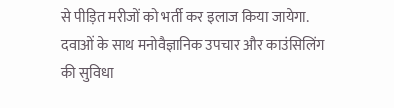से पीड़ित मरीजों को भर्ती कर इलाज किया जायेगा. दवाओं के साथ मनोवैज्ञानिक उपचार और काउंसिलिंग की सुविधा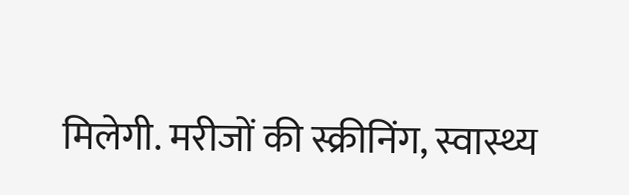मिलेगी. मरीजों की स्क्रीनिंग, स्वास्थ्य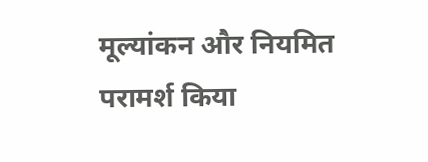मूल्यांकन और नियमित परामर्श किया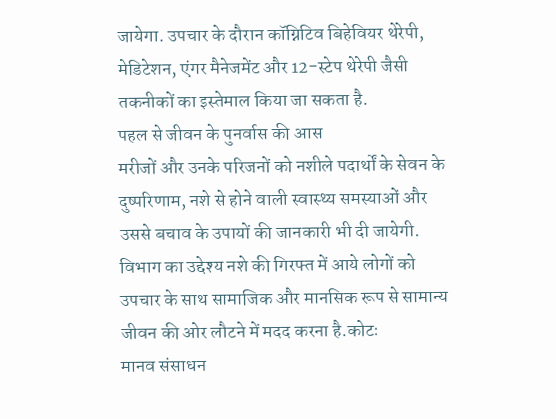जायेगा. उपचार के दौरान कॉग्निटिव बिहेवियर थेरेपी, मेडिटेशन, एंगर मैनेजमेंट और 12-स्टेप थेरेपी जैसी तकनीकों का इस्तेमाल किया जा सकता है.
पहल से जीवन के पुनर्वास की आस
मरीजों और उनके परिजनों को नशीले पदार्थों के सेवन के दुष्परिणाम, नशे से होने वाली स्वास्थ्य समस्याओं और उससे बचाव के उपायों की जानकारी भी दी जायेगी. विभाग का उद्देश्य नशे की गिरफ्त में आये लोगों को उपचार के साथ सामाजिक और मानसिक रूप से सामान्य जीवन की ओर लौटने में मदद करना है.कोटः
मानव संसाधन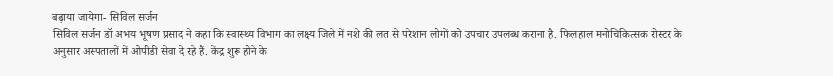बढ़ाया जायेगा- सिविल सर्जन
सिविल सर्जन डॉ अभय भूषण प्रसाद ने कहा कि स्वास्थ्य विभाग का लक्ष्य जिले में नशे की लत से परेशान लोगों को उपचार उपलब्ध कराना है. फिलहाल मनोचिकित्सक रोस्टर के अनुसार अस्पतालों में ओपीडी सेवा दे रहे हैं. केंद्र शुरू होने के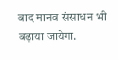बाद मानव संसाधन भी बढ़ाया जायेगा.